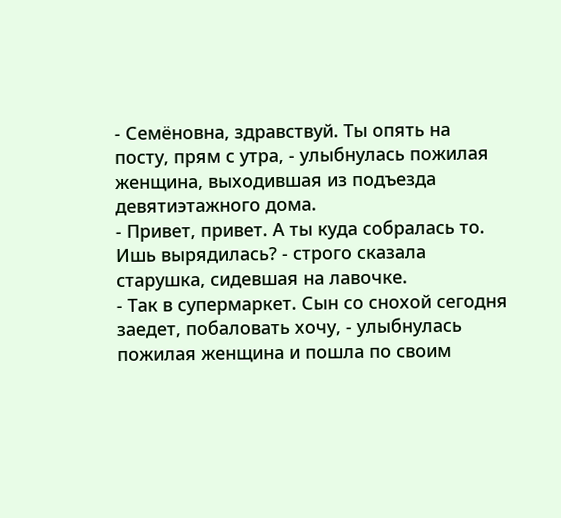- Семёновна, здравствуй. Ты опять на посту, прям с утра, - улыбнулась пожилая женщина, выходившая из подъезда девятиэтажного дома.
- Привет, привет. А ты куда собралась то. Ишь вырядилась? - строго сказала старушка, сидевшая на лавочке.
- Так в супермаркет. Сын со снохой сегодня заедет, побаловать хочу, - улыбнулась пожилая женщина и пошла по своим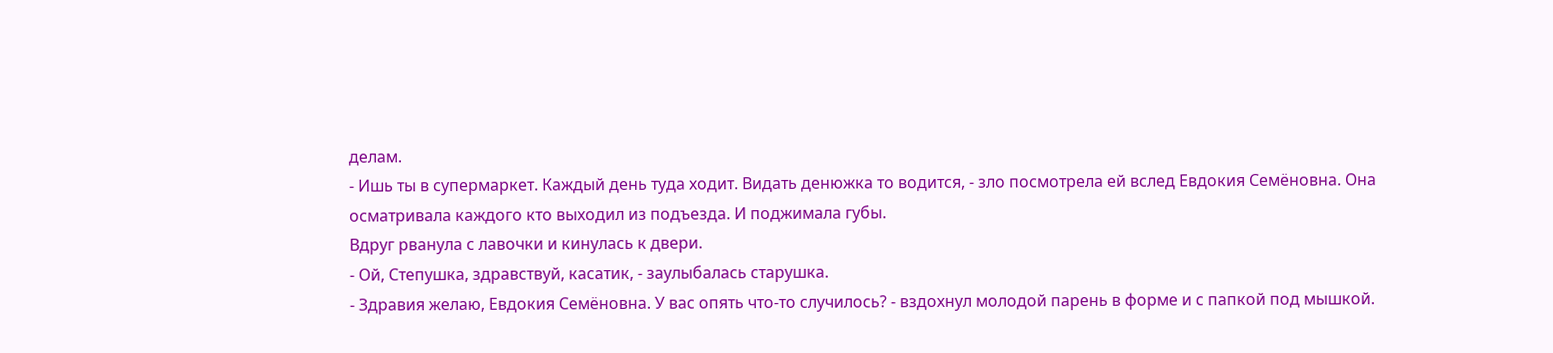делам.
- Ишь ты в супермаркет. Каждый день туда ходит. Видать денюжка то водится, - зло посмотрела ей вслед Евдокия Семёновна. Она осматривала каждого кто выходил из подъезда. И поджимала губы.
Вдруг рванула с лавочки и кинулась к двери.
- Ой, Степушка, здравствуй, касатик, - заулыбалась старушка.
- Здравия желаю, Евдокия Семёновна. У вас опять что-то случилось? - вздохнул молодой парень в форме и с папкой под мышкой.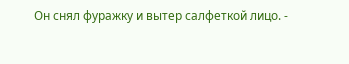Он снял фуражку и вытер салфеткой лицо. -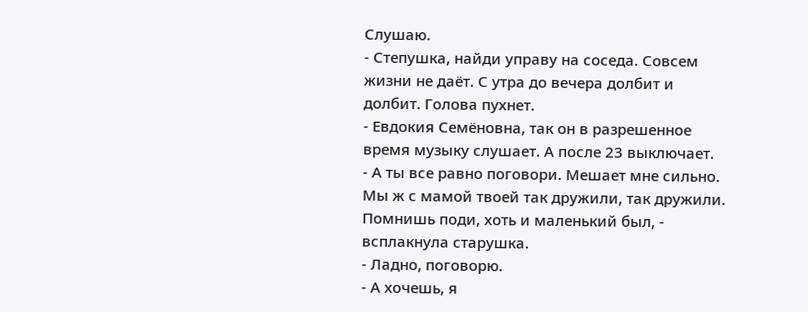Слушаю.
- Степушка, найди управу на соседа. Совсем жизни не даёт. С утра до вечера долбит и долбит. Голова пухнет.
- Евдокия Семёновна, так он в разрешенное время музыку слушает. А после 23 выключает.
- А ты все равно поговори. Мешает мне сильно. Мы ж с мамой твоей так дружили, так дружили. Помнишь поди, хоть и маленький был, - всплакнула старушка.
- Ладно, поговорю.
- А хочешь, я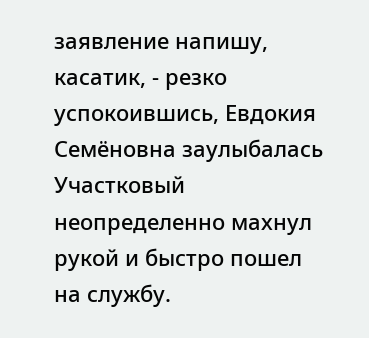заявление напишу, касатик, - резко успокоившись, Евдокия Семёновна заулыбалась
Участковый неопределенно махнул рукой и быстро пошел на службу.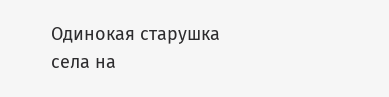Одинокая старушка села на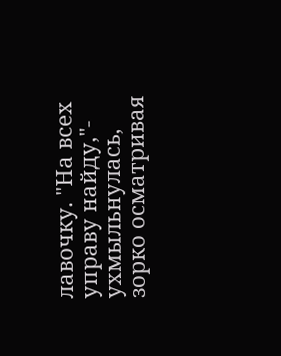лавочку. "На всех управу найду,"- ухмыльнулась, зорко осматривая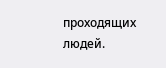проходящих людей.